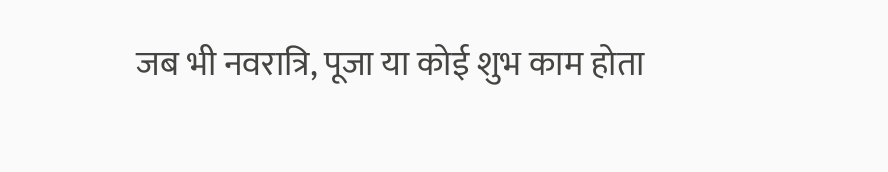जब भी नवरात्रि, पूजा या कोई शुभ काम होता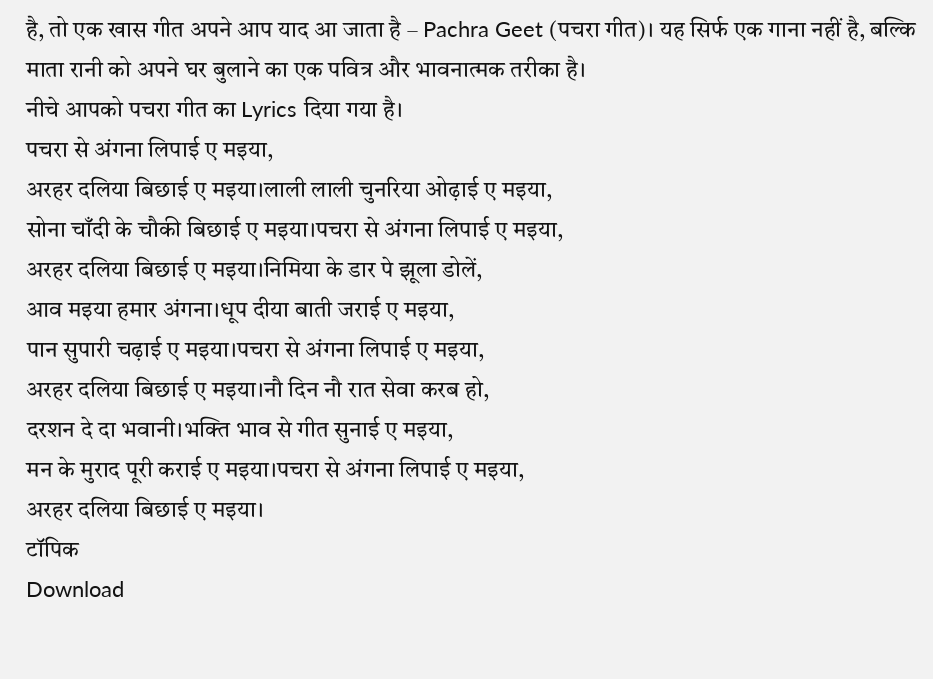है, तो एक खास गीत अपने आप याद आ जाता है – Pachra Geet (पचरा गीत)। यह सिर्फ एक गाना नहीं है, बल्कि माता रानी को अपने घर बुलाने का एक पवित्र और भावनात्मक तरीका है।
नीचे आपको पचरा गीत का Lyrics दिया गया है।
पचरा से अंगना लिपाई ए मइया,
अरहर दलिया बिछाई ए मइया।लाली लाली चुनरिया ओढ़ाई ए मइया,
सोना चाँदी के चौकी बिछाई ए मइया।पचरा से अंगना लिपाई ए मइया,
अरहर दलिया बिछाई ए मइया।निमिया के डार पे झूला डोलें,
आव मइया हमार अंगना।धूप दीया बाती जराई ए मइया,
पान सुपारी चढ़ाई ए मइया।पचरा से अंगना लिपाई ए मइया,
अरहर दलिया बिछाई ए मइया।नौ दिन नौ रात सेवा करब हो,
दरशन दे दा भवानी।भक्ति भाव से गीत सुनाई ए मइया,
मन के मुराद पूरी कराई ए मइया।पचरा से अंगना लिपाई ए मइया,
अरहर दलिया बिछाई ए मइया।
टॉपिक
Download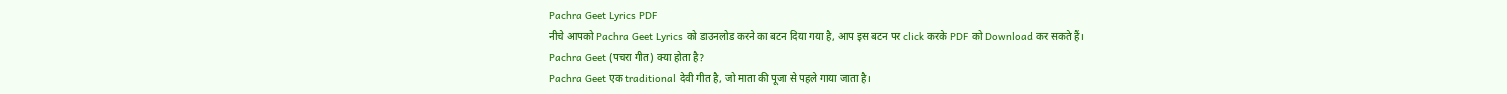Pachra Geet Lyrics PDF
नीचे आपको Pachra Geet Lyrics को डाउनलोड करने का बटन दिया गया है, आप इस बटन पर click करके PDF को Download कर सकते हैं।
Pachra Geet (पचरा गीत) क्या होता है?
Pachra Geet एक traditional देवी गीत है, जो माता की पूजा से पहले गाया जाता है।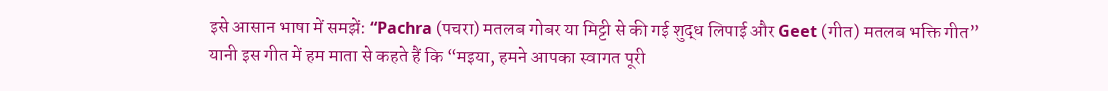इसे आसान भाषा में समझें: “Pachra (पचरा) मतलब गोबर या मिट्टी से की गई शुद्ध लिपाई और Geet (गीत) मतलब भक्ति गीत”
यानी इस गीत में हम माता से कहते हैं कि “मइया, हमने आपका स्वागत पूरी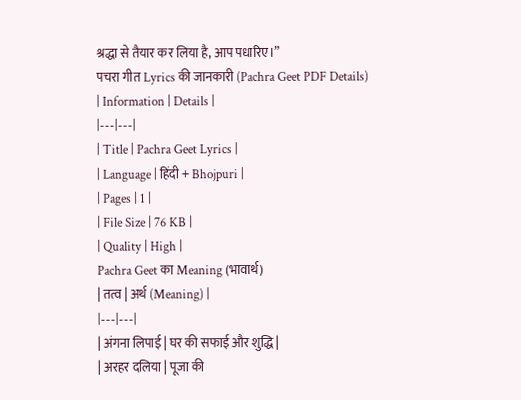श्रद्धा से तैयार कर लिया है, आप पधारिए।”
पचरा गीत Lyrics की जानकारी (Pachra Geet PDF Details)
| Information | Details |
|---|---|
| Title | Pachra Geet Lyrics |
| Language | हिंदी + Bhojpuri |
| Pages | 1 |
| File Size | 76 KB |
| Quality | High |
Pachra Geet का Meaning (भावार्थ)
| तत्व | अर्थ (Meaning) |
|---|---|
| अंगना लिपाई | घर की सफाई और शुद्धि |
| अरहर दलिया | पूजा की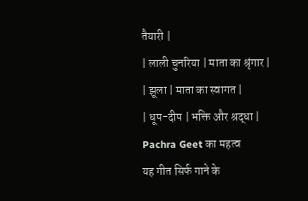तैयारी |
| लाली चुनरिया | माता का श्रृंगार |
| झूला | माता का स्वागत |
| धूप-दीप | भक्ति और श्रद्धा |
Pachra Geet का महत्व
यह गीत सिर्फ गाने के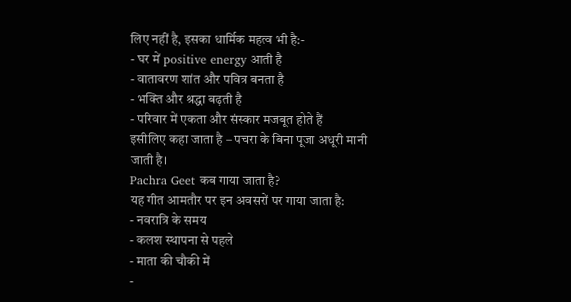लिए नहीं है, इसका धार्मिक महत्व भी है:-
- घर में positive energy आती है
- वातावरण शांत और पवित्र बनता है
- भक्ति और श्रद्धा बढ़ती है
- परिवार में एकता और संस्कार मजबूत होते हैं
इसीलिए कहा जाता है – पचरा के बिना पूजा अधूरी मानी जाती है।
Pachra Geet कब गाया जाता है?
यह गीत आमतौर पर इन अवसरों पर गाया जाता है:
- नवरात्रि के समय
- कलश स्थापना से पहले
- माता की चौकी में
-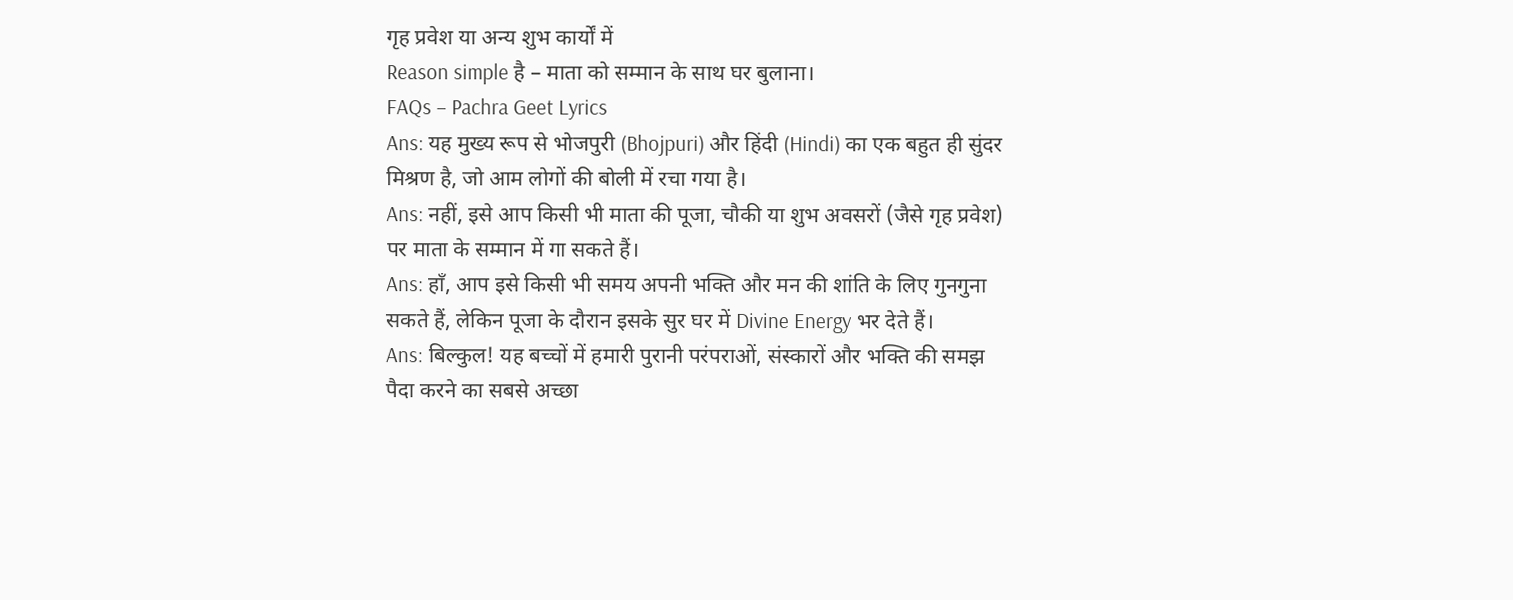गृह प्रवेश या अन्य शुभ कार्यों में
Reason simple है – माता को सम्मान के साथ घर बुलाना।
FAQs – Pachra Geet Lyrics
Ans: यह मुख्य रूप से भोजपुरी (Bhojpuri) और हिंदी (Hindi) का एक बहुत ही सुंदर मिश्रण है, जो आम लोगों की बोली में रचा गया है।
Ans: नहीं, इसे आप किसी भी माता की पूजा, चौकी या शुभ अवसरों (जैसे गृह प्रवेश) पर माता के सम्मान में गा सकते हैं।
Ans: हाँ, आप इसे किसी भी समय अपनी भक्ति और मन की शांति के लिए गुनगुना सकते हैं, लेकिन पूजा के दौरान इसके सुर घर में Divine Energy भर देते हैं।
Ans: बिल्कुल! यह बच्चों में हमारी पुरानी परंपराओं, संस्कारों और भक्ति की समझ पैदा करने का सबसे अच्छा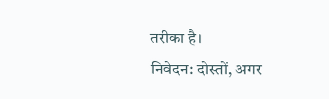तरीका है।
निवेदन: दोस्तों, अगर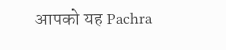आपको यह Pachra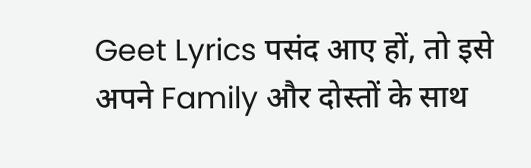Geet Lyrics पसंद आए हों, तो इसे अपने Family और दोस्तों के साथ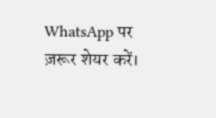WhatsApp पर ज़रूर शेयर करें।